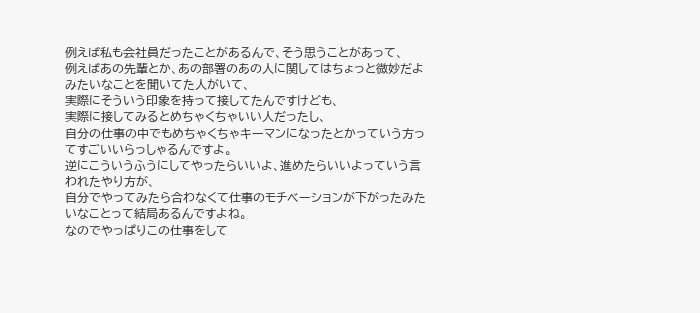例えば私も会社員だったことがあるんで、そう思うことがあって、
例えばあの先輩とか、あの部署のあの人に関してはちょっと微妙だよみたいなことを聞いてた人がいて、
実際にそういう印象を持って接してたんですけども、
実際に接してみるとめちゃくちゃいい人だったし、
自分の仕事の中でもめちゃくちゃキーマンになったとかっていう方ってすごいいらっしゃるんですよ。
逆にこういうふうにしてやったらいいよ、進めたらいいよっていう言われたやり方が、
自分でやってみたら合わなくて仕事のモチベーションが下がったみたいなことって結局あるんですよね。
なのでやっぱりこの仕事をして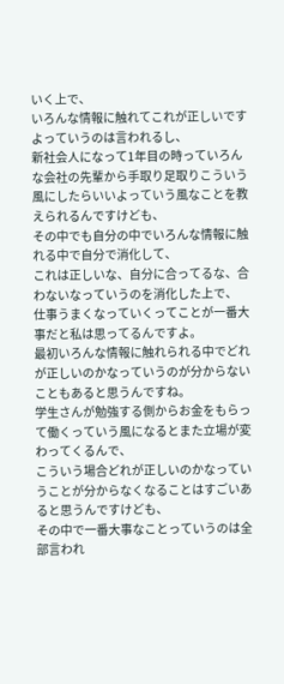いく上で、
いろんな情報に触れてこれが正しいですよっていうのは言われるし、
新社会人になって1年目の時っていろんな会社の先輩から手取り足取りこういう風にしたらいいよっていう風なことを教えられるんですけども、
その中でも自分の中でいろんな情報に触れる中で自分で消化して、
これは正しいな、自分に合ってるな、合わないなっていうのを消化した上で、
仕事うまくなっていくってことが一番大事だと私は思ってるんですよ。
最初いろんな情報に触れられる中でどれが正しいのかなっていうのが分からないこともあると思うんですね。
学生さんが勉強する側からお金をもらって働くっていう風になるとまた立場が変わってくるんで、
こういう場合どれが正しいのかなっていうことが分からなくなることはすごいあると思うんですけども、
その中で一番大事なことっていうのは全部言われ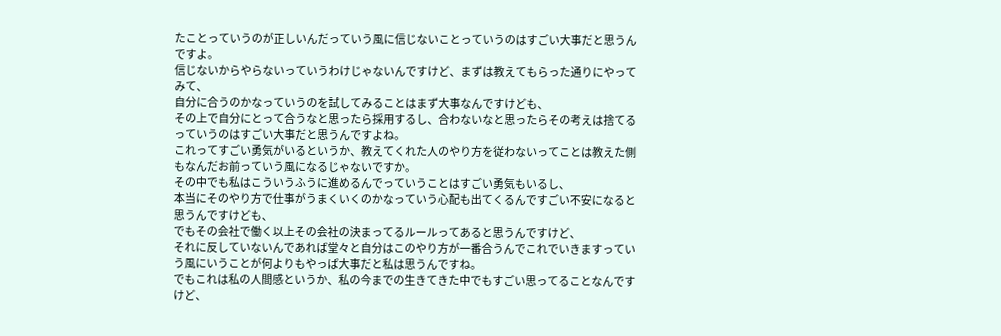たことっていうのが正しいんだっていう風に信じないことっていうのはすごい大事だと思うんですよ。
信じないからやらないっていうわけじゃないんですけど、まずは教えてもらった通りにやってみて、
自分に合うのかなっていうのを試してみることはまず大事なんですけども、
その上で自分にとって合うなと思ったら採用するし、合わないなと思ったらその考えは捨てるっていうのはすごい大事だと思うんですよね。
これってすごい勇気がいるというか、教えてくれた人のやり方を従わないってことは教えた側もなんだお前っていう風になるじゃないですか。
その中でも私はこういうふうに進めるんでっていうことはすごい勇気もいるし、
本当にそのやり方で仕事がうまくいくのかなっていう心配も出てくるんですごい不安になると思うんですけども、
でもその会社で働く以上その会社の決まってるルールってあると思うんですけど、
それに反していないんであれば堂々と自分はこのやり方が一番合うんでこれでいきますっていう風にいうことが何よりもやっぱ大事だと私は思うんですね。
でもこれは私の人間感というか、私の今までの生きてきた中でもすごい思ってることなんですけど、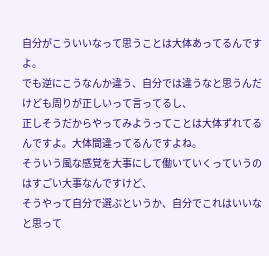自分がこういいなって思うことは大体あってるんですよ。
でも逆にこうなんか違う、自分では違うなと思うんだけども周りが正しいって言ってるし、
正しそうだからやってみようってことは大体ずれてるんですよ。大体間違ってるんですよね。
そういう風な感覚を大事にして働いていくっていうのはすごい大事なんですけど、
そうやって自分で選ぶというか、自分でこれはいいなと思って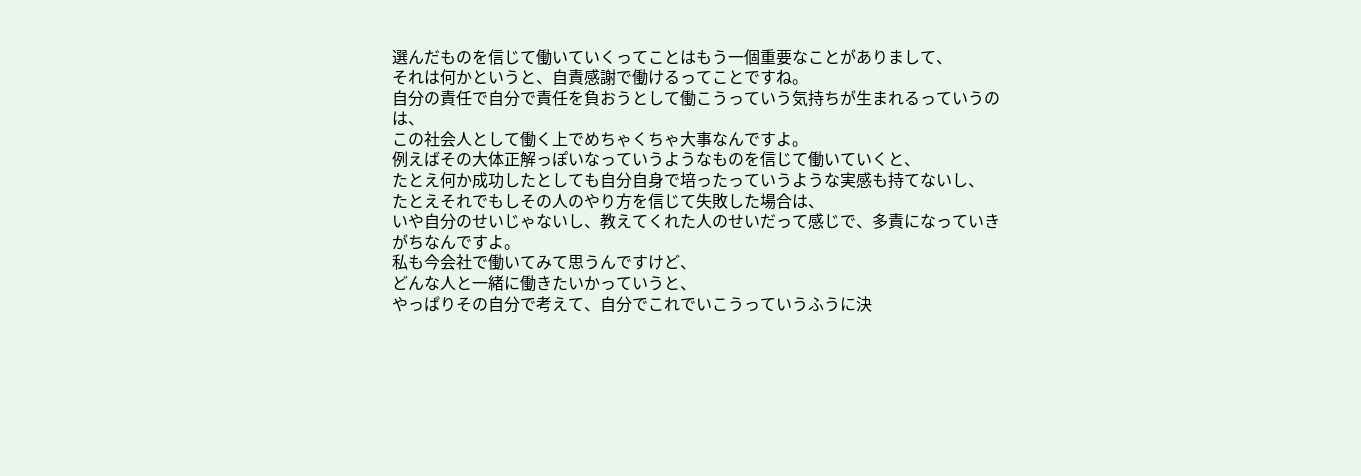選んだものを信じて働いていくってことはもう一個重要なことがありまして、
それは何かというと、自責感謝で働けるってことですね。
自分の責任で自分で責任を負おうとして働こうっていう気持ちが生まれるっていうのは、
この社会人として働く上でめちゃくちゃ大事なんですよ。
例えばその大体正解っぽいなっていうようなものを信じて働いていくと、
たとえ何か成功したとしても自分自身で培ったっていうような実感も持てないし、
たとえそれでもしその人のやり方を信じて失敗した場合は、
いや自分のせいじゃないし、教えてくれた人のせいだって感じで、多責になっていきがちなんですよ。
私も今会社で働いてみて思うんですけど、
どんな人と一緒に働きたいかっていうと、
やっぱりその自分で考えて、自分でこれでいこうっていうふうに決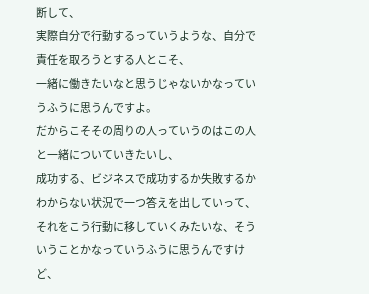断して、
実際自分で行動するっていうような、自分で責任を取ろうとする人とこそ、
一緒に働きたいなと思うじゃないかなっていうふうに思うんですよ。
だからこそその周りの人っていうのはこの人と一緒についていきたいし、
成功する、ビジネスで成功するか失敗するかわからない状況で一つ答えを出していって、
それをこう行動に移していくみたいな、そういうことかなっていうふうに思うんですけど、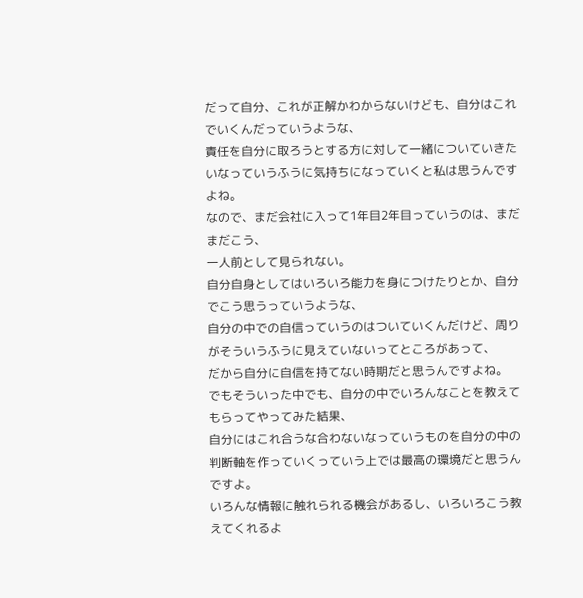だって自分、これが正解かわからないけども、自分はこれでいくんだっていうような、
責任を自分に取ろうとする方に対して一緒についていきたいなっていうふうに気持ちになっていくと私は思うんですよね。
なので、まだ会社に入って1年目2年目っていうのは、まだまだこう、
一人前として見られない。
自分自身としてはいろいろ能力を身につけたりとか、自分でこう思うっていうような、
自分の中での自信っていうのはついていくんだけど、周りがそういうふうに見えていないってところがあって、
だから自分に自信を持てない時期だと思うんですよね。
でもそういった中でも、自分の中でいろんなことを教えてもらってやってみた結果、
自分にはこれ合うな合わないなっていうものを自分の中の判断軸を作っていくっていう上では最高の環境だと思うんですよ。
いろんな情報に触れられる機会があるし、いろいろこう教えてくれるよ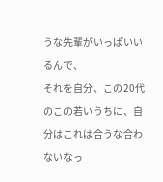うな先輩がいっぱいいるんで、
それを自分、この20代のこの若いうちに、自分はこれは合うな合わないなっ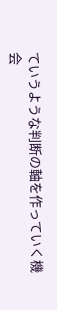ていうような判断の軸を作っていく機会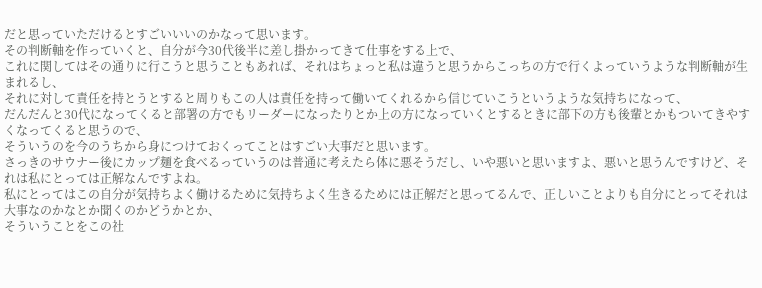だと思っていただけるとすごいいいのかなって思います。
その判断軸を作っていくと、自分が今30代後半に差し掛かってきて仕事をする上で、
これに関してはその通りに行こうと思うこともあれば、それはちょっと私は違うと思うからこっちの方で行くよっていうような判断軸が生まれるし、
それに対して責任を持とうとすると周りもこの人は責任を持って働いてくれるから信じていこうというような気持ちになって、
だんだんと30代になってくると部署の方でもリーダーになったりとか上の方になっていくとするときに部下の方も後輩とかもついてきやすくなってくると思うので、
そういうのを今のうちから身につけておくってことはすごい大事だと思います。
さっきのサウナー後にカップ麺を食べるっていうのは普通に考えたら体に悪そうだし、いや悪いと思いますよ、悪いと思うんですけど、それは私にとっては正解なんですよね。
私にとってはこの自分が気持ちよく働けるために気持ちよく生きるためには正解だと思ってるんで、正しいことよりも自分にとってそれは大事なのかなとか聞くのかどうかとか、
そういうことをこの社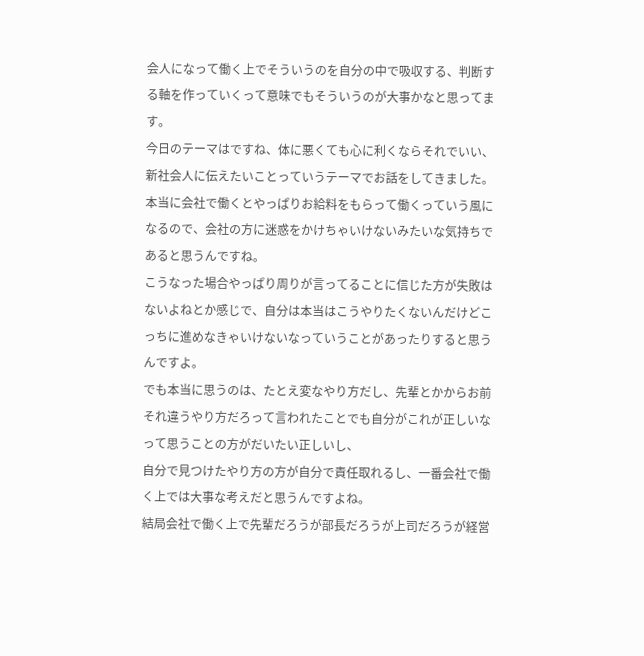会人になって働く上でそういうのを自分の中で吸収する、判断する軸を作っていくって意味でもそういうのが大事かなと思ってます。
今日のテーマはですね、体に悪くても心に利くならそれでいい、新社会人に伝えたいことっていうテーマでお話をしてきました。
本当に会社で働くとやっぱりお給料をもらって働くっていう風になるので、会社の方に迷惑をかけちゃいけないみたいな気持ちであると思うんですね。
こうなった場合やっぱり周りが言ってることに信じた方が失敗はないよねとか感じで、自分は本当はこうやりたくないんだけどこっちに進めなきゃいけないなっていうことがあったりすると思うんですよ。
でも本当に思うのは、たとえ変なやり方だし、先輩とかからお前それ違うやり方だろって言われたことでも自分がこれが正しいなって思うことの方がだいたい正しいし、
自分で見つけたやり方の方が自分で責任取れるし、一番会社で働く上では大事な考えだと思うんですよね。
結局会社で働く上で先輩だろうが部長だろうが上司だろうが経営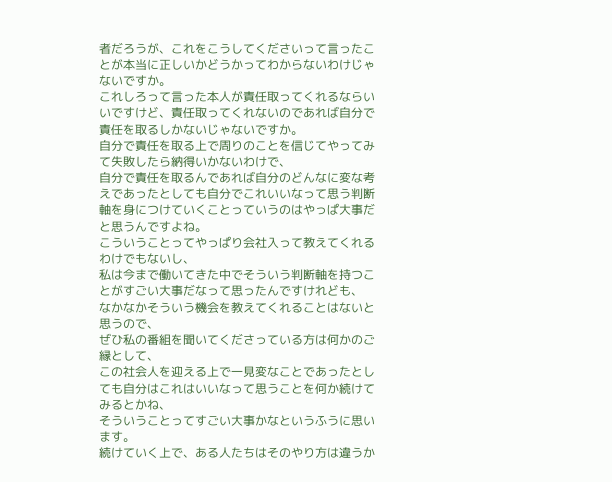者だろうが、これをこうしてくださいって言ったことが本当に正しいかどうかってわからないわけじゃないですか。
これしろって言った本人が責任取ってくれるならいいですけど、責任取ってくれないのであれば自分で責任を取るしかないじゃないですか。
自分で責任を取る上で周りのことを信じてやってみて失敗したら納得いかないわけで、
自分で責任を取るんであれば自分のどんなに変な考えであったとしても自分でこれいいなって思う判断軸を身につけていくことっていうのはやっぱ大事だと思うんですよね。
こういうことってやっぱり会社入って教えてくれるわけでもないし、
私は今まで働いてきた中でそういう判断軸を持つことがすごい大事だなって思ったんですけれども、
なかなかそういう機会を教えてくれることはないと思うので、
ぜひ私の番組を聞いてくださっている方は何かのご縁として、
この社会人を迎える上で一見変なことであったとしても自分はこれはいいなって思うことを何か続けてみるとかね、
そういうことってすごい大事かなというふうに思います。
続けていく上で、ある人たちはそのやり方は違うか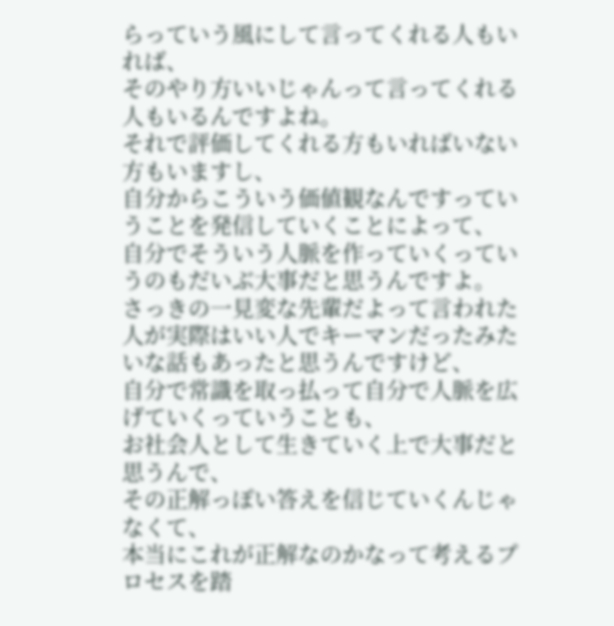らっていう風にして言ってくれる人もいれば、
そのやり方いいじゃんって言ってくれる人もいるんですよね。
それで評価してくれる方もいればいない方もいますし、
自分からこういう価値観なんですっていうことを発信していくことによって、
自分でそういう人脈を作っていくっていうのもだいぶ大事だと思うんですよ。
さっきの一見変な先輩だよって言われた人が実際はいい人でキーマンだったみたいな話もあったと思うんですけど、
自分で常識を取っ払って自分で人脈を広げていくっていうことも、
お社会人として生きていく上で大事だと思うんで、
その正解っぽい答えを信じていくんじゃなくて、
本当にこれが正解なのかなって考えるプロセスを踏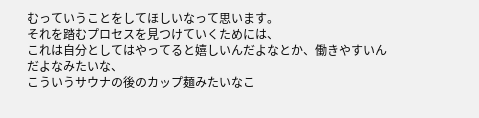むっていうことをしてほしいなって思います。
それを踏むプロセスを見つけていくためには、
これは自分としてはやってると嬉しいんだよなとか、働きやすいんだよなみたいな、
こういうサウナの後のカップ麺みたいなこ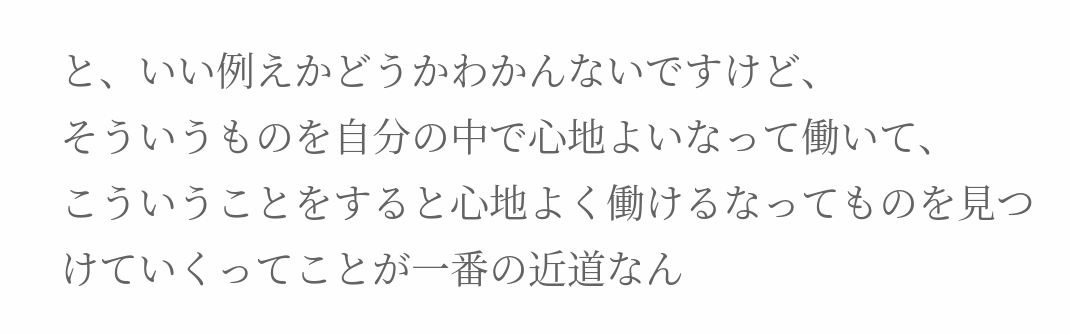と、いい例えかどうかわかんないですけど、
そういうものを自分の中で心地よいなって働いて、
こういうことをすると心地よく働けるなってものを見つけていくってことが一番の近道なん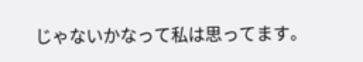じゃないかなって私は思ってます。